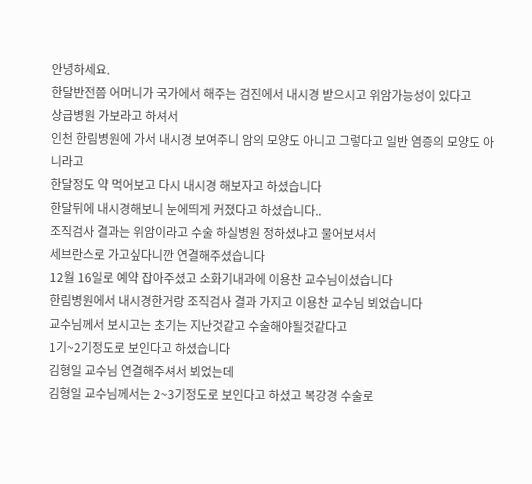안녕하세요.
한달반전쯤 어머니가 국가에서 해주는 검진에서 내시경 받으시고 위암가능성이 있다고
상급병원 가보라고 하셔서
인천 한림병원에 가서 내시경 보여주니 암의 모양도 아니고 그렇다고 일반 염증의 모양도 아니라고
한달정도 약 먹어보고 다시 내시경 해보자고 하셨습니다
한달뒤에 내시경해보니 눈에띄게 커졌다고 하셨습니다..
조직검사 결과는 위암이라고 수술 하실병원 정하셨냐고 물어보셔서
세브란스로 가고싶다니깐 연결해주셨습니다
12월 16일로 예약 잡아주셨고 소화기내과에 이용찬 교수님이셨습니다
한림병원에서 내시경한거랑 조직검사 결과 가지고 이용찬 교수님 뵈었습니다
교수님께서 보시고는 초기는 지난것같고 수술해야될것같다고
1기~2기정도로 보인다고 하셨습니다
김형일 교수님 연결해주셔서 뵈었는데
김형일 교수님께서는 2~3기정도로 보인다고 하셨고 복강경 수술로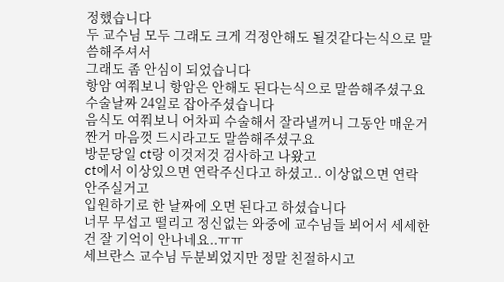정했습니다
두 교수님 모두 그래도 크게 걱정안해도 될것같다는식으로 말씀해주셔서
그래도 좀 안심이 되었습니다
항암 여쭤보니 항암은 안해도 된다는식으로 말씀해주셨구요
수술날짜 24일로 잡아주셨습니다
음식도 여쭤보니 어차피 수술해서 잘라낼꺼니 그동안 매운거 짠거 마음껏 드시라고도 말씀해주셨구요
방문당일 ct랑 이것저것 검사하고 나왔고
ct에서 이상있으면 연락주신다고 하셨고.. 이상없으면 연락 안주실거고
입원하기로 한 날짜에 오면 된다고 하셨습니다
너무 무섭고 떨리고 정신없는 와중에 교수님들 뵈어서 세세한건 잘 기억이 안나네요..ㅠㅠ
세브란스 교수님 두분뵈었지만 정말 친절하시고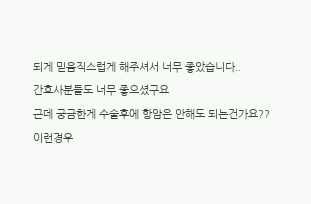되게 믿음직스럽게 해주셔서 너무 좋았습니다..
간호사분들도 너무 좋으셨구요
근데 궁금한게 수술후에 항암은 안해도 되는건가요??
이런경우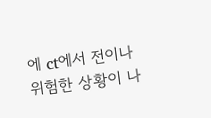에 ct에서 전이나 위험한 상황이 나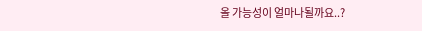올 가능성이 얼마나될까요..?